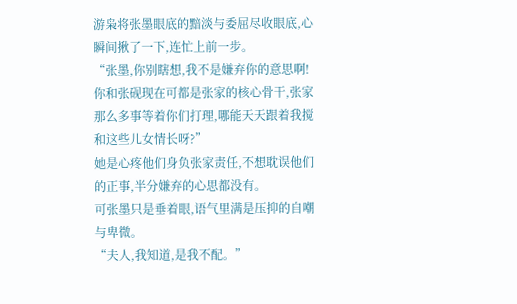游枭将张墨眼底的黯淡与委屈尽收眼底,心瞬间揪了一下,连忙上前一步。
“张墨,你别瞎想,我不是嫌弃你的意思啊!你和张砚现在可都是张家的核心骨干,张家那么多事等着你们打理,哪能天天跟着我搅和这些儿女情长呀?”
她是心疼他们身负张家责任,不想耽误他们的正事,半分嫌弃的心思都没有。
可张墨只是垂着眼,语气里满是压抑的自嘲与卑微。
“夫人,我知道,是我不配。”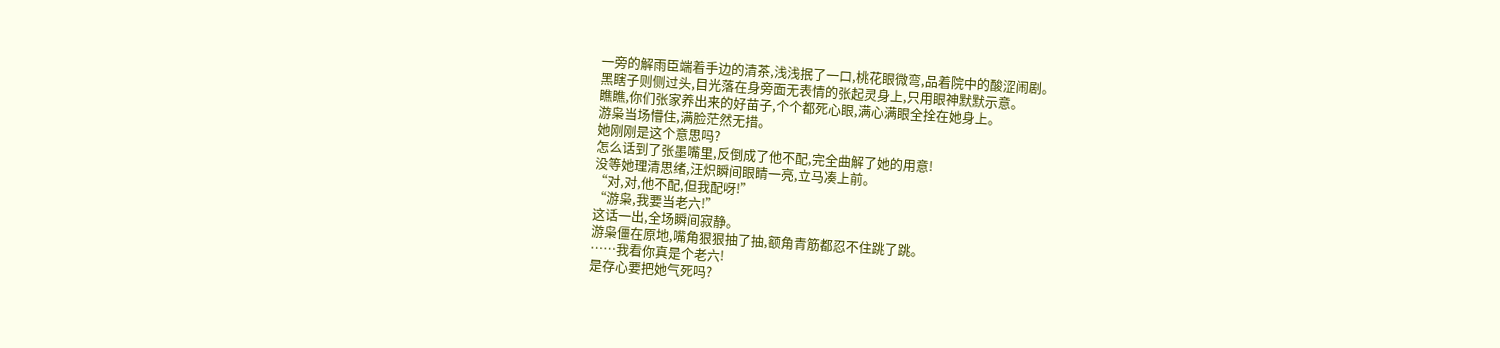一旁的解雨臣端着手边的清茶,浅浅抿了一口,桃花眼微弯,品着院中的酸涩闹剧。
黑瞎子则侧过头,目光落在身旁面无表情的张起灵身上,只用眼神默默示意。
瞧瞧,你们张家养出来的好苗子,个个都死心眼,满心满眼全拴在她身上。
游枭当场懵住,满脸茫然无措。
她刚刚是这个意思吗?
怎么话到了张墨嘴里,反倒成了他不配,完全曲解了她的用意!
没等她理清思绪,汪炽瞬间眼睛一亮,立马凑上前。
“对,对,他不配,但我配呀!”
“游枭,我要当老六!”
这话一出,全场瞬间寂静。
游枭僵在原地,嘴角狠狠抽了抽,额角青筋都忍不住跳了跳。
……我看你真是个老六!
是存心要把她气死吗?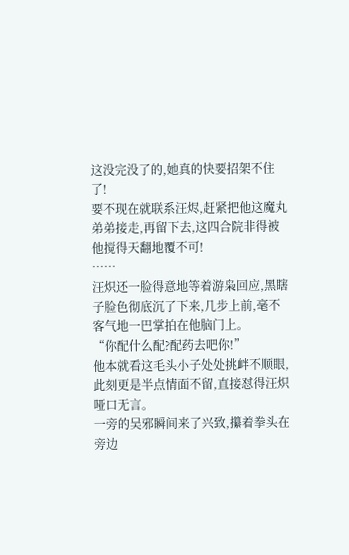这没完没了的,她真的快要招架不住了!
要不现在就联系汪烬,赶紧把他这魔丸弟弟接走,再留下去,这四合院非得被他搅得天翻地覆不可!
……
汪炽还一脸得意地等着游枭回应,黑瞎子脸色彻底沉了下来,几步上前,毫不客气地一巴掌拍在他脑门上。
“你配什么配?配药去吧你!”
他本就看这毛头小子处处挑衅不顺眼,此刻更是半点情面不留,直接怼得汪炽哑口无言。
一旁的吴邪瞬间来了兴致,攥着拳头在旁边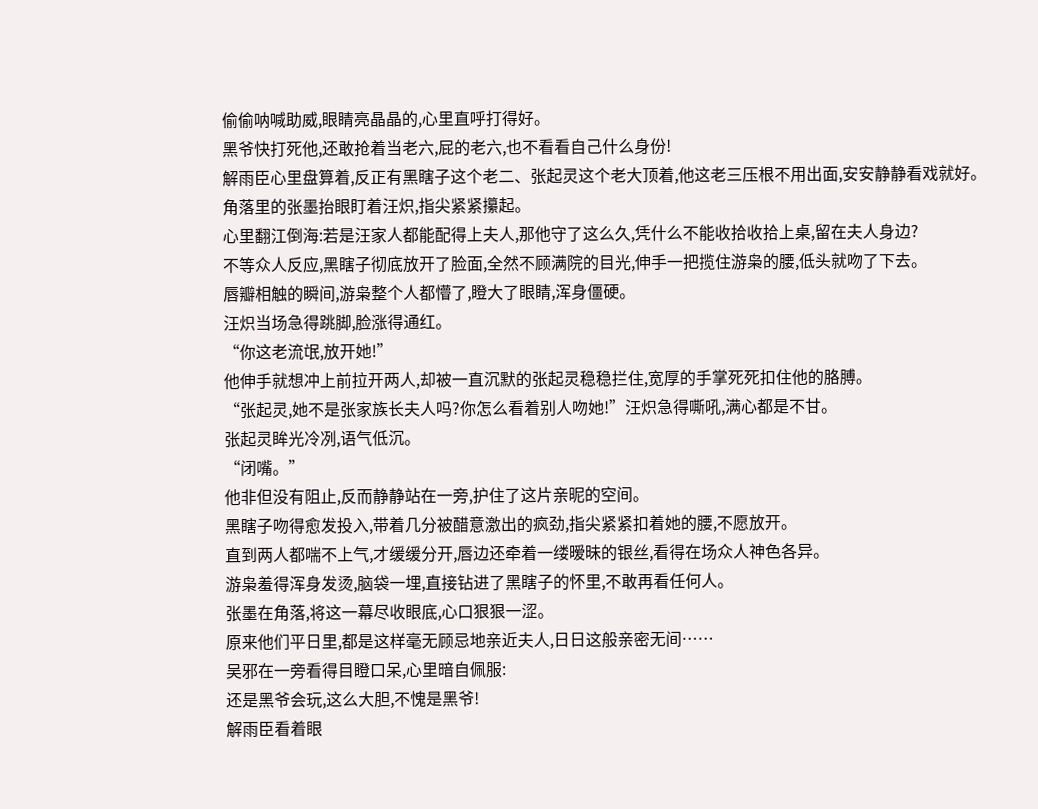偷偷呐喊助威,眼睛亮晶晶的,心里直呼打得好。
黑爷快打死他,还敢抢着当老六,屁的老六,也不看看自己什么身份!
解雨臣心里盘算着,反正有黑瞎子这个老二、张起灵这个老大顶着,他这老三压根不用出面,安安静静看戏就好。
角落里的张墨抬眼盯着汪炽,指尖紧紧攥起。
心里翻江倒海:若是汪家人都能配得上夫人,那他守了这么久,凭什么不能收拾收拾上桌,留在夫人身边?
不等众人反应,黑瞎子彻底放开了脸面,全然不顾满院的目光,伸手一把揽住游枭的腰,低头就吻了下去。
唇瓣相触的瞬间,游枭整个人都懵了,瞪大了眼睛,浑身僵硬。
汪炽当场急得跳脚,脸涨得通红。
“你这老流氓,放开她!”
他伸手就想冲上前拉开两人,却被一直沉默的张起灵稳稳拦住,宽厚的手掌死死扣住他的胳膊。
“张起灵,她不是张家族长夫人吗?你怎么看着别人吻她!”汪炽急得嘶吼,满心都是不甘。
张起灵眸光冷冽,语气低沉。
“闭嘴。”
他非但没有阻止,反而静静站在一旁,护住了这片亲昵的空间。
黑瞎子吻得愈发投入,带着几分被醋意激出的疯劲,指尖紧紧扣着她的腰,不愿放开。
直到两人都喘不上气,才缓缓分开,唇边还牵着一缕暧昧的银丝,看得在场众人神色各异。
游枭羞得浑身发烫,脑袋一埋,直接钻进了黑瞎子的怀里,不敢再看任何人。
张墨在角落,将这一幕尽收眼底,心口狠狠一涩。
原来他们平日里,都是这样毫无顾忌地亲近夫人,日日这般亲密无间……
吴邪在一旁看得目瞪口呆,心里暗自佩服:
还是黑爷会玩,这么大胆,不愧是黑爷!
解雨臣看着眼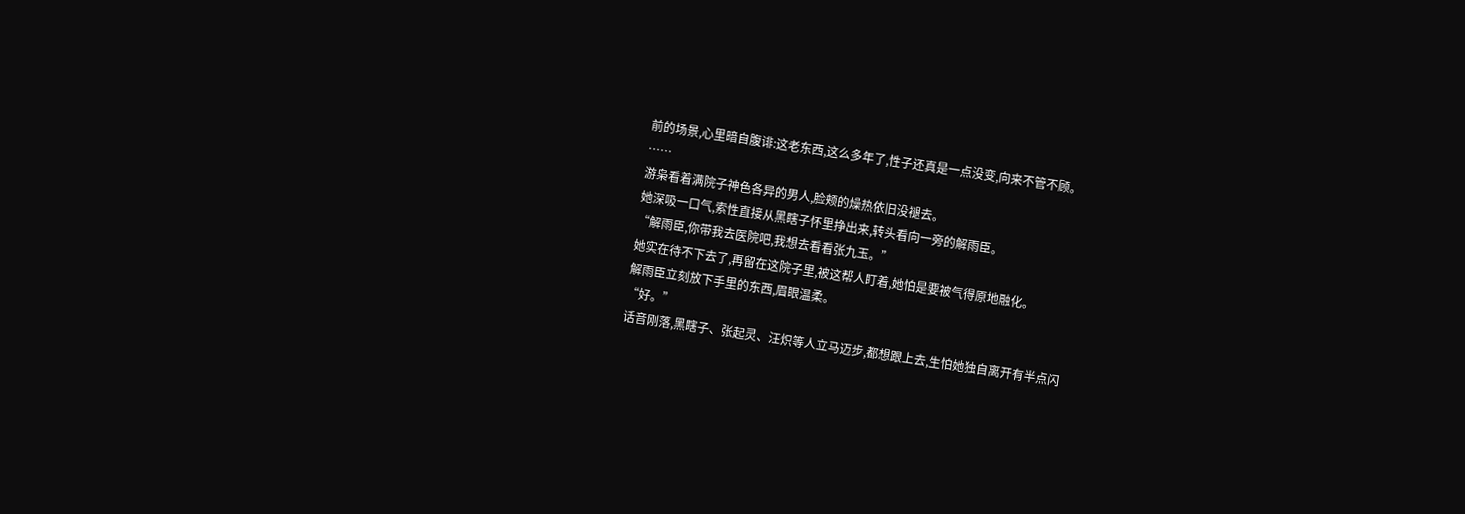前的场景,心里暗自腹诽:这老东西,这么多年了,性子还真是一点没变,向来不管不顾。
……
游枭看着满院子神色各异的男人,脸颊的燥热依旧没褪去。
她深吸一口气,索性直接从黑瞎子怀里挣出来,转头看向一旁的解雨臣。
“解雨臣,你带我去医院吧,我想去看看张九玉。”
她实在待不下去了,再留在这院子里,被这帮人盯着,她怕是要被气得原地融化。
解雨臣立刻放下手里的东西,眉眼温柔。
“好。”
话音刚落,黑瞎子、张起灵、汪炽等人立马迈步,都想跟上去,生怕她独自离开有半点闪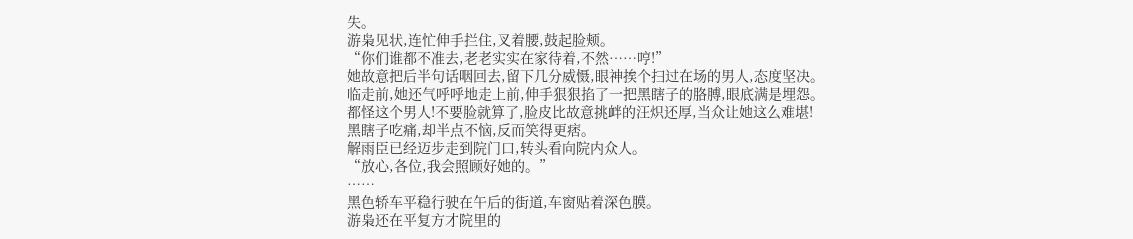失。
游枭见状,连忙伸手拦住,叉着腰,鼓起脸颊。
“你们谁都不准去,老老实实在家待着,不然……哼!”
她故意把后半句话咽回去,留下几分威慑,眼神挨个扫过在场的男人,态度坚决。
临走前,她还气呼呼地走上前,伸手狠狠掐了一把黑瞎子的胳膊,眼底满是埋怨。
都怪这个男人!不要脸就算了,脸皮比故意挑衅的汪炽还厚,当众让她这么难堪!
黑瞎子吃痛,却半点不恼,反而笑得更痞。
解雨臣已经迈步走到院门口,转头看向院内众人。
“放心,各位,我会照顾好她的。”
……
黑色轿车平稳行驶在午后的街道,车窗贴着深色膜。
游枭还在平复方才院里的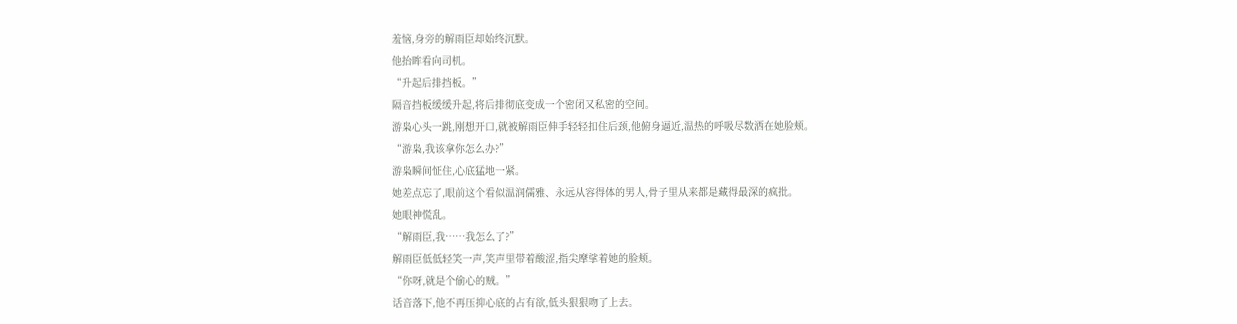羞恼,身旁的解雨臣却始终沉默。
他抬眸看向司机。
“升起后排挡板。”
隔音挡板缓缓升起,将后排彻底变成一个密闭又私密的空间。
游枭心头一跳,刚想开口,就被解雨臣伸手轻轻扣住后颈,他俯身逼近,温热的呼吸尽数洒在她脸颊。
“游枭,我该拿你怎么办?”
游枭瞬间怔住,心底猛地一紧。
她差点忘了,眼前这个看似温润儒雅、永远从容得体的男人,骨子里从来都是藏得最深的疯批。
她眼神慌乱。
“解雨臣,我……我怎么了?”
解雨臣低低轻笑一声,笑声里带着酸涩,指尖摩挲着她的脸颊。
“你呀,就是个偷心的贼。”
话音落下,他不再压抑心底的占有欲,低头狠狠吻了上去。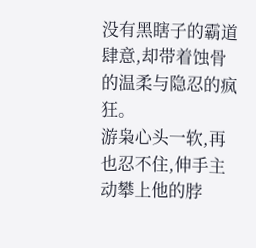没有黑瞎子的霸道肆意,却带着蚀骨的温柔与隐忍的疯狂。
游枭心头一软,再也忍不住,伸手主动攀上他的脖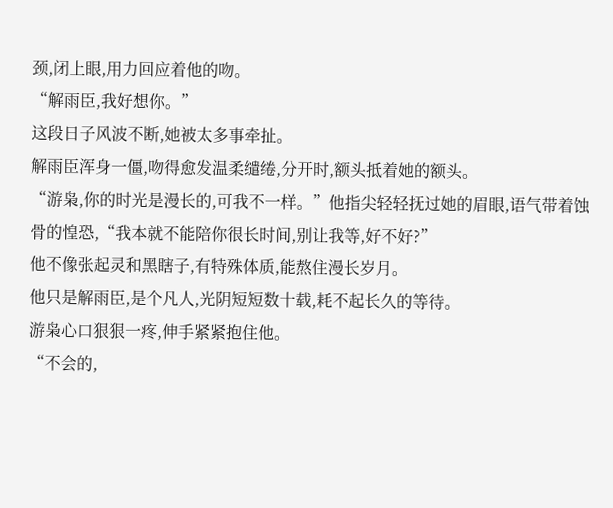颈,闭上眼,用力回应着他的吻。
“解雨臣,我好想你。”
这段日子风波不断,她被太多事牵扯。
解雨臣浑身一僵,吻得愈发温柔缱绻,分开时,额头抵着她的额头。
“游枭,你的时光是漫长的,可我不一样。”他指尖轻轻抚过她的眉眼,语气带着蚀骨的惶恐,“我本就不能陪你很长时间,别让我等,好不好?”
他不像张起灵和黑瞎子,有特殊体质,能熬住漫长岁月。
他只是解雨臣,是个凡人,光阴短短数十载,耗不起长久的等待。
游枭心口狠狠一疼,伸手紧紧抱住他。
“不会的,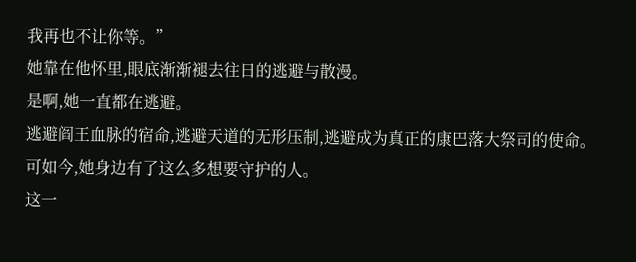我再也不让你等。”
她靠在他怀里,眼底渐渐褪去往日的逃避与散漫。
是啊,她一直都在逃避。
逃避阎王血脉的宿命,逃避天道的无形压制,逃避成为真正的康巴落大祭司的使命。
可如今,她身边有了这么多想要守护的人。
这一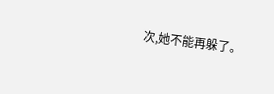次,她不能再躲了。